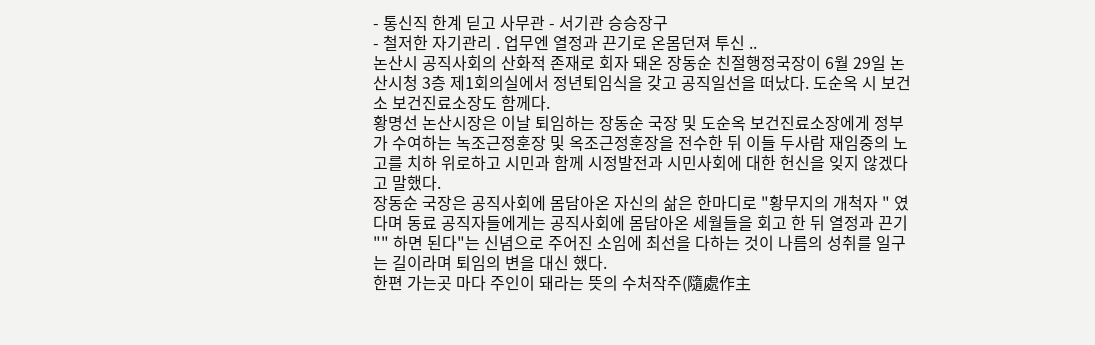- 통신직 한계 딛고 사무관 - 서기관 승승장구
- 철저한 자기관리 . 업무엔 열정과 끈기로 온몸던져 투신 ..
논산시 공직사회의 산화적 존재로 회자 돼온 장동순 친절행정국장이 6월 29일 논산시청 3층 제1회의실에서 정년퇴임식을 갖고 공직일선을 떠났다. 도순옥 시 보건소 보건진료소장도 함께다.
황명선 논산시장은 이날 퇴임하는 장동순 국장 및 도순옥 보건진료소장에게 정부가 수여하는 녹조근정훈장 및 옥조근정훈장을 전수한 뒤 이들 두사람 재임중의 노고를 치하 위로하고 시민과 함께 시정발전과 시민사회에 대한 헌신을 잊지 않겠다고 말했다.
장동순 국장은 공직사회에 몸담아온 자신의 삶은 한마디로 "황무지의 개척자 " 였다며 동료 공직자들에게는 공직사회에 몸담아온 세월들을 회고 한 뒤 열정과 끈기 "" 하면 된다"는 신념으로 주어진 소임에 최선을 다하는 것이 나름의 성취를 일구는 길이라며 퇴임의 변을 대신 했다.
한편 가는곳 마다 주인이 돼라는 뜻의 수처작주(隨處作主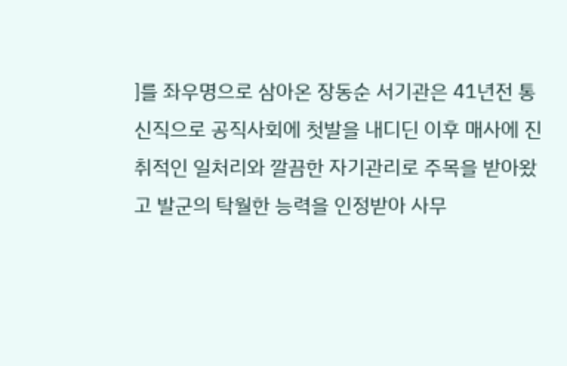]를 좌우명으로 삼아온 장동순 서기관은 41년전 통신직으로 공직사회에 첫발을 내디딘 이후 매사에 진취적인 일처리와 깔끔한 자기관리로 주목을 받아왔고 발군의 탁월한 능력을 인정받아 사무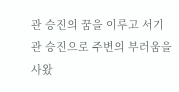관 승진의 꿈을 이루고 서기관 승진으로 주변의 부러움을 사왔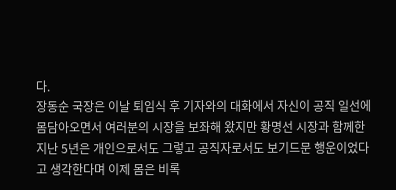다.
장동순 국장은 이날 퇴임식 후 기자와의 대화에서 자신이 공직 일선에 몸담아오면서 여러분의 시장을 보좌해 왔지만 황명선 시장과 함께한 지난 5년은 개인으로서도 그렇고 공직자로서도 보기드문 행운이었다고 생각한다며 이제 몸은 비록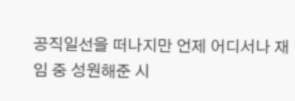공직일선을 떠나지만 언제 어디서나 재임 중 성원해준 시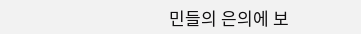민들의 은의에 보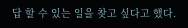답 할 수 있는 일을 찾고 싶다고 했다.